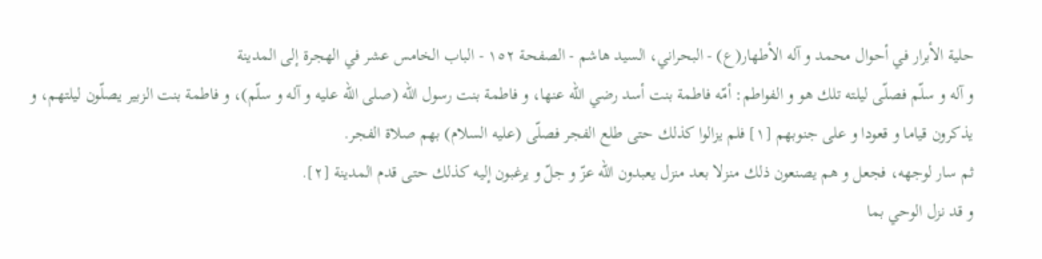حلية الأبرار في أحوال محمد و آله الأطهار(ع) - البحراني، السيد هاشم - الصفحة ١٥٢ - الباب الخامس عشر في الهجرة إلى المدينة
و آله و سلّم فصلّى ليلته تلك هو و الفواطم: أمّه فاطمة بنت أسد رضي اللّه عنها، و فاطمة بنت رسول اللّه (صلى اللّه عليه و آله و سلّم)، و فاطمة بنت الزبير يصلّون ليلتهم، و يذكرون قياما و قعودا و على جنوبهم [١] فلم يزالوا كذلك حتى طلع الفجر فصلّى (عليه السلام) بهم صلاة الفجر.
ثم سار لوجهه، فجعل و هم يصنعون ذلك منزلا بعد منزل يعبدون اللّه عزّ و جلّ و يرغبون إليه كذلك حتى قدم المدينة [٢].
و قد نزل الوحي بما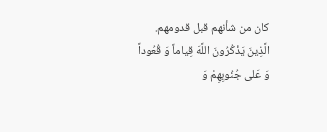كان من شأنهم قبل قدومهم.
الَّذِينَ يَذْكُرُونَ اللَّهَ قِياماً وَ قُعُوداً وَ عَلى جُنُوبِهِمْ وَ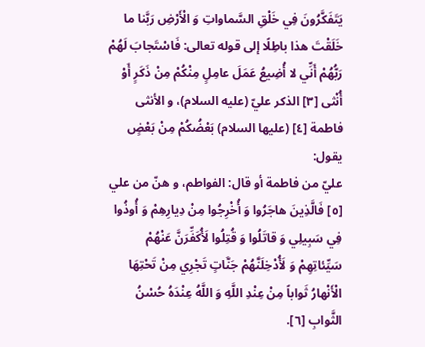يَتَفَكَّرُونَ فِي خَلْقِ السَّماواتِ وَ الْأَرْضِ رَبَّنا ما خَلَقْتَ هذا باطِلًا إلى قوله تعالى: فَاسْتَجابَ لَهُمْ رَبُّهُمْ أَنِّي لا أُضِيعُ عَمَلَ عامِلٍ مِنْكُمْ مِنْ ذَكَرٍ أَوْ أُنْثى [٣] الذكر عليّ (عليه السلام)، و الأنثى فاطمة [٤] (عليها السلام) بَعْضُكُمْ مِنْ بَعْضٍ يقول:
عليّ من فاطمة أو قال: الفواطم، و هنّ من علي [٥] فَالَّذِينَ هاجَرُوا وَ أُخْرِجُوا مِنْ دِيارِهِمْ وَ أُوذُوا فِي سَبِيلِي وَ قاتَلُوا وَ قُتِلُوا لَأُكَفِّرَنَّ عَنْهُمْ سَيِّئاتِهِمْ وَ لَأُدْخِلَنَّهُمْ جَنَّاتٍ تَجْرِي مِنْ تَحْتِهَا الْأَنْهارُ ثَواباً مِنْ عِنْدِ اللَّهِ وَ اللَّهُ عِنْدَهُ حُسْنُ الثَّوابِ [٦].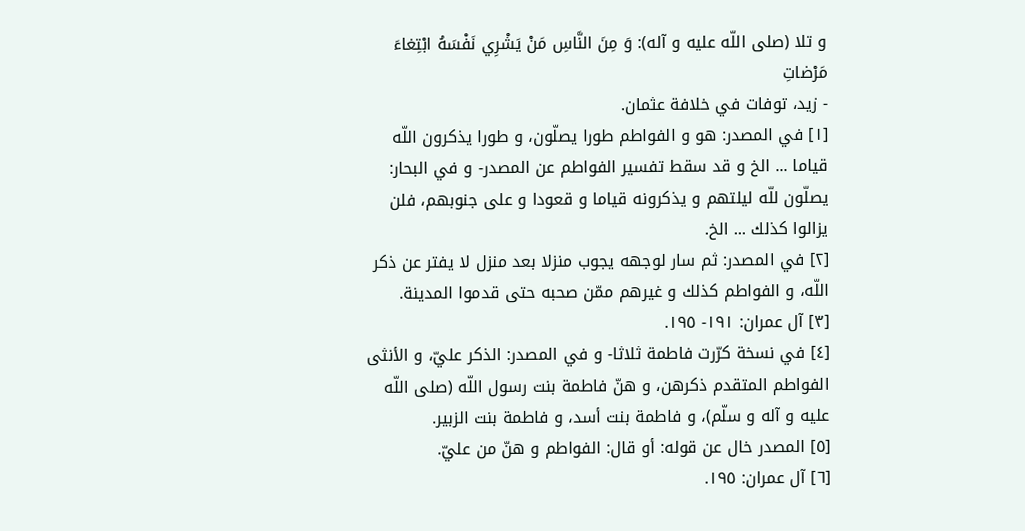و تلا (صلى اللّه عليه و آله): وَ مِنَ النَّاسِ مَنْ يَشْرِي نَفْسَهُ ابْتِغاءَ مَرْضاتِ
- زيد، توفات في خلافة عثمان.
[١] في المصدر: هو و الفواطم طورا يصلّون، و طورا يذكرون اللّه قياما ... الخ و قد سقط تفسير الفواطم عن المصدر- و في البحار: يصلّون للّه ليلتهم و يذكرونه قياما و قعودا و على جنوبهم، فلن يزالوا كذلك ... الخ.
[٢] في المصدر: ثم سار لوجهه يجوب منزلا بعد منزل لا يفتر عن ذكر اللّه، و الفواطم كذلك و غيرهم ممّن صحبه حتى قدموا المدينة.
[٣] آل عمران: ١٩١- ١٩٥.
[٤] في نسخة كرّرت فاطمة ثلاثا- و في المصدر: الذكر عليّ، و الأنثى الفواطم المتقدم ذكرهن، و هنّ فاطمة بنت رسول اللّه (صلى اللّه عليه و آله و سلّم)، و فاطمة بنت أسد، و فاطمة بنت الزبير.
[٥] المصدر خال عن قوله: أو قال: الفواطم و هنّ من عليّ.
[٦] آل عمران: ١٩٥.